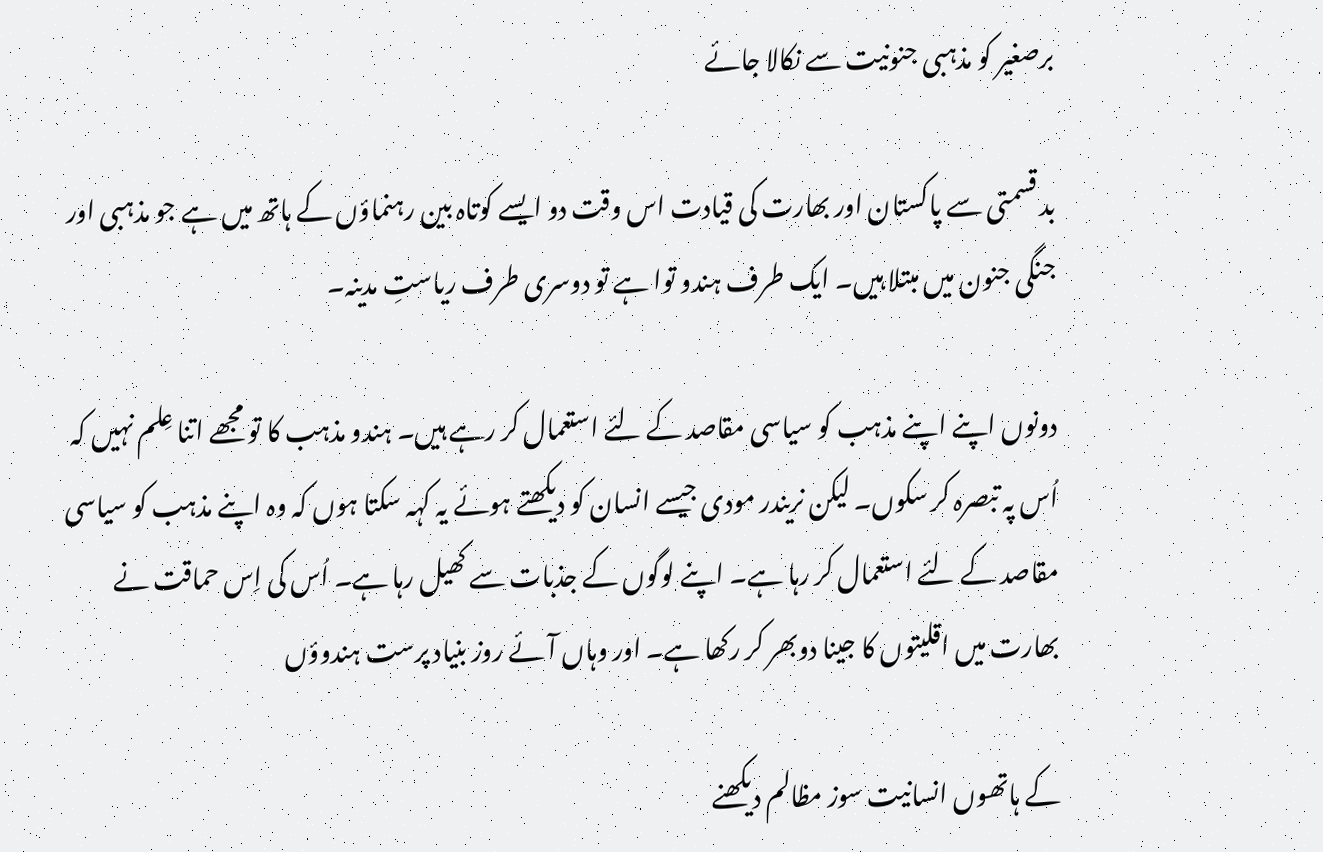برصغیر کو مذہبی جنونیت سے نکالا جائے

بد قسمتی سے پاکستان اور بھارت کی قیادت اس وقت دو ایسے کوتاہ بین رہنماؤں کے ہاتھ میں ہے جو مذہبی اور جنگی جنون میں مبتلا ہیں۔ ایک طرف ہندو توا ہے تو دوسری طرف ریاستِ مدینہ۔

دونوں اپنے اپنے مذہب کو سیاسی مقاصد کے لئے استعمال کر رہے ہیں۔ ہندو مذہب کا تو مجھے اتنا عِلم نہیں کہ اُس پہ تبصرہ کر سکوں۔ لیکن نریندر مودی جیسے انسان کو دیکھتے ہوئے یہ کہہ سکتا ہوں کہ وہ اپنے مذہب کو سیاسی مقاصد کے لئے استعمال کر رہا ہے۔ اپنے لوگوں کے جذبات سے کھیل رہا ہے۔ اُس کی اِس حماقت نے بھارت میں اقلیتوں کا جینا دوبھر کر رکھا ہے۔ اور وہاں آئے روز بنیاد پرست ہندوؤں

کے ہاتھوں انسانیت سوز مظالم دیکھنے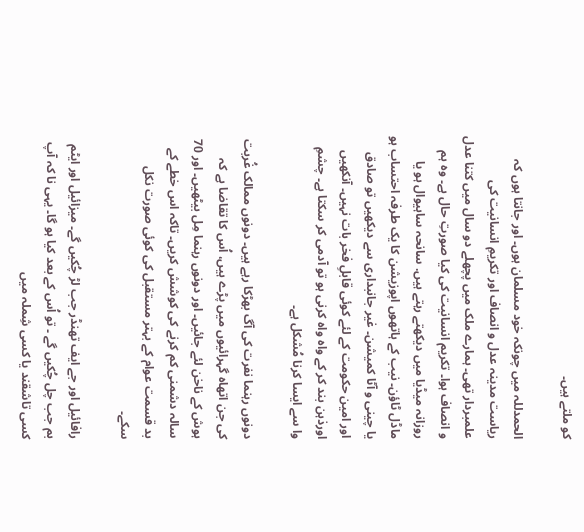کو ملتے ہیں۔

الحمدللہ میں چونکہ خود مسلمان ہوں۔ اور جانتا ہوں کہ ریاست مدینہ عدل و انصاف اور تکریمِ انسانیت کی علمبردار تھی۔ ہمارے ملک میں پچھلے دو سال میں کتنا عدل و انصاف ہوا۔ تکریم انسانیت کی کیا صورتِ حال ہے۔ وہ ہم روزانہ میڈیا میں دیکھتے رہتے ہیں. سانحہ ساہیوال ہو یا ماڈل ٹاؤن۔ نیب کے ہاتھوں اپوزیشن کا یک طرفہ احتساب ہو یا چینی و آٹا کمیشن۔ غیر جانبداری سے دیکھیں تو صادق اور امین حکومت کے لئے کوئی قابلِ فخر بات نہیں۔ آنکھیں اورذہن بند کر کے واہ واہ کرنی ہو تو آدمی کر سکتا ہے۔ چشمِ وا سے ایسا کرنا مُشکل ہے۔

دونوں رہنما نفرت کی آگ بھڑکا رہے ہیں۔ دونوں ممالک غُربت کی جن اتھاہ گہرائیوں میں پڑے ہیں، اُس کا تقاضا ہے کہ ہوش کے ناخن لئے جائیں۔ اور دونوں رہنما مِل بیٹھیں۔ اور 70 سالہ دشمنی کم کرنے کی کوشش کریں۔ تاکہ اس خطے کے بد قسمت عوام کے بہتر مستقبل کی کوئی صورت نکل سکے۔

رافائیل اور جے ایف تھنڈر جب لڑ چُکیں گے۔ میزائیل اور ایٹم بم جب چل چُکیں گے ۔ تو اُس کے بعد کیا ہو گا۔ یہی نا کہ آپ کسی تاشقند یا کسی شِملہ میں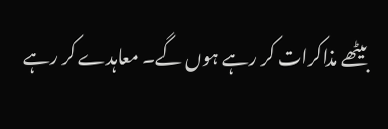بیٹھے مذاکرات کر رہے ہوں گے۔ معاہدے کر رہے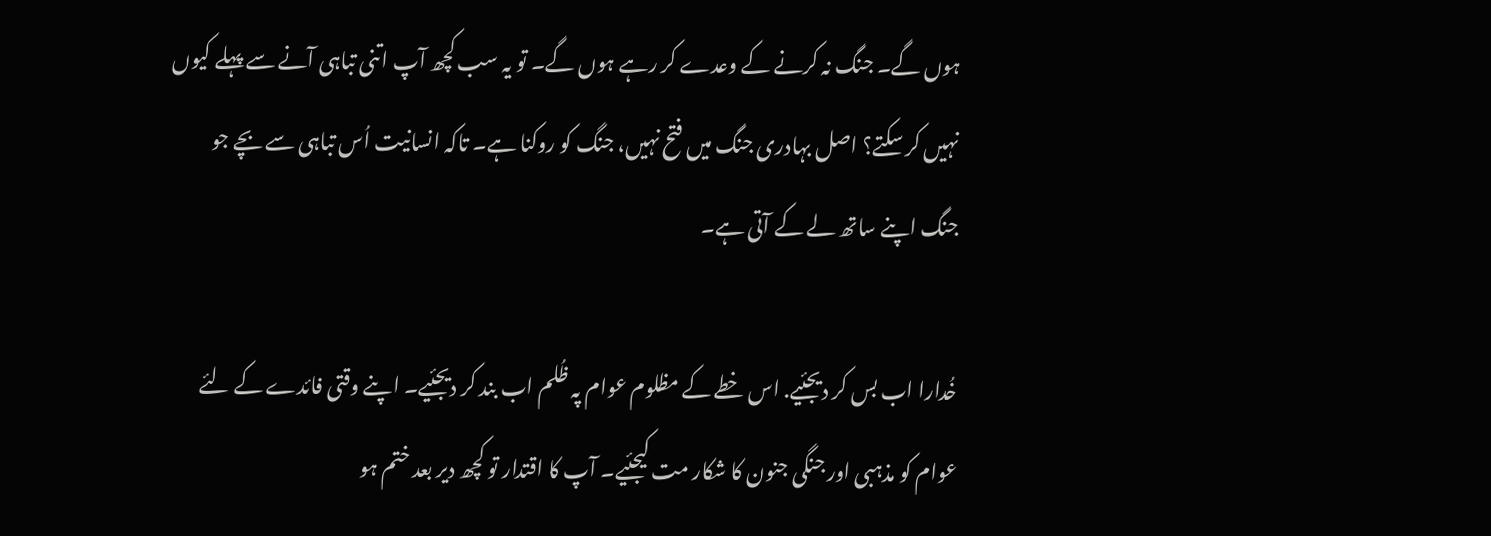ہوں گے۔ جنگ نہ کرنے کے وعدے کر رہے ہوں گے۔ تو یہ سب کچھ آپ اتنی تباہی آنے سے پہلے کیوں نہیں کر سکتے؟ اصل بہادری جنگ میں فتح نہیں، جنگ کو روکنا ہے۔ تاکہ انسانیت اُس تباہی سے بچے جو جنگ اپنے ساتھ لے کے آتی ہے۔

خُدارا اب بس کر دیجئیے. اس خطے کے مظلوم عوام پہ ظُلم اب بند کر دیجئیے۔ اپنے وقتی فائدے کے لئے عوام کو مذہبی اور جنگی جنون کا شکار مت کیجئیے۔ آپ کا اقتدار تو کچھ دیر بعد ختم ہو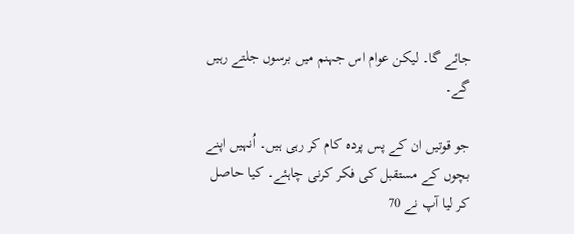جائے گا۔ لیکن عوام اس جہنم میں برسوں جلتے رہیں گے۔

جو قوتیں ان کے پس پردہ کام کر رہی ہیں۔ اُنہیں اپنے بچوں کے مستقبل کی فکر کرنی چاہئے۔ کیا حاصل کر لیا آپ نے 70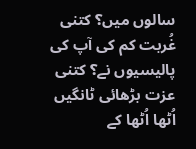سالوں میں؟ کتنی غُربت کم کی آپ کی پالیسیوں نے؟ کتنی عزت بڑھائی ٹانگیں اُٹھا اُٹھا کے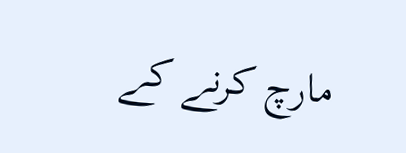مارچ کرنے کے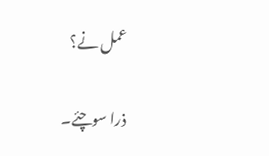عمل نے؟

ذرا سوچئے۔